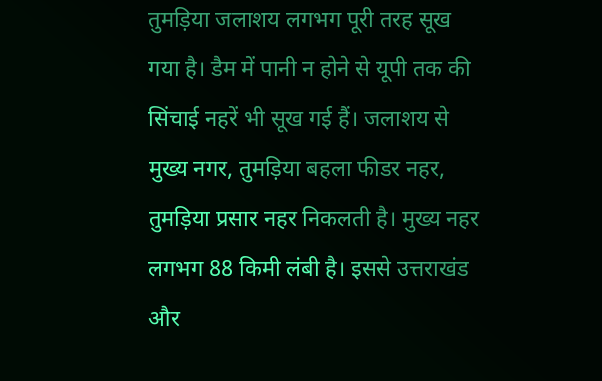तुमड़िया जलाशय लगभग पूरी तरह सूख गया है। डैम में पानी न होने से यूपी तक की सिंचाई नहरें भी सूख गई हैं। जलाशय से मुख्य नगर, तुमड़िया बहला फीडर नहर, तुमड़िया प्रसार नहर निकलती है। मुख्य नहर लगभग 88 किमी लंबी है। इससे उत्तराखंड और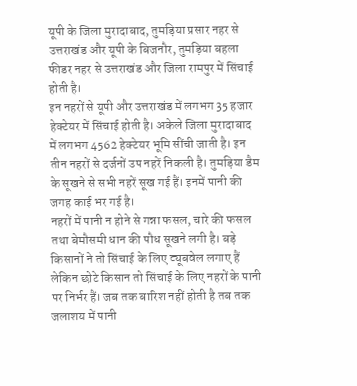यूपी के जिला मुरादाबाद, तुमड़िया प्रसार नहर से उत्तराखंड और यूपी के बिजनौर, तुमड़िया बहला फीडर नहर से उत्तराखंड और जिला रामपुर में सिंचाई होती है।
इन नहरों से यूपी और उत्तराखंड में लगभग 35 हजार हेक्टेयर में सिंचाई होती है। अकेले जिला मुरादाबाद में लगभग 4562 हेक्टेयर भूमि सींची जाती है। इन तीन नहरों से दर्जनों उप नहरें निकली है। तुमड़िया डैम के सूखने से सभी नहरें सूख गई हैं। इनमें पानी की जगह काई भर गई है।
नहरों में पानी न होने से गन्ना फसल, चारे की फसल तथा बेमौसमी धान की पौध सूखने लगी है। बड़े किसानों ने तो सिंचाई के लिए ट्यूबवेल लगाए हैं लेकिन छोटे किसान तो सिंचाई के लिए नहरों के पानी पर निर्भर हैं। जब तक बारिश नहीं होती है तब तक जलाशय में पानी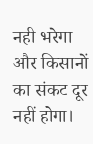नही भरेगा और किसानों का संकट दूर नहीं होगा।